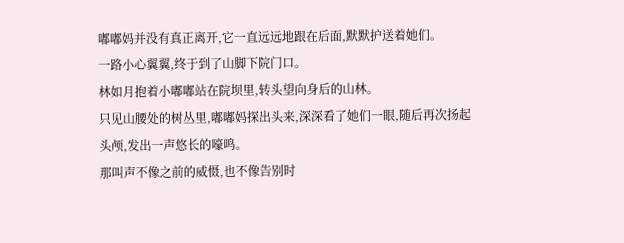嘟嘟妈并没有真正离开,它一直远远地跟在后面,默默护送着她们。
一路小心翼翼,终于到了山脚下院门口。
林如月抱着小嘟嘟站在院坝里,转头望向身后的山林。
只见山腰处的树丛里,嘟嘟妈探出头来,深深看了她们一眼,随后再次扬起头颅,发出一声悠长的嚎鸣。
那叫声不像之前的威慑,也不像告别时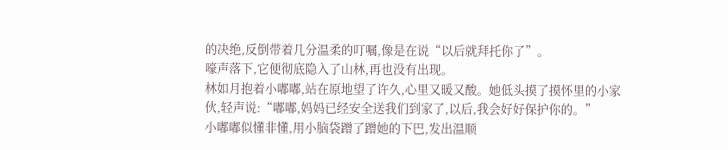的决绝,反倒带着几分温柔的叮嘱,像是在说“以后就拜托你了”。
嚎声落下,它便彻底隐入了山林,再也没有出现。
林如月抱着小嘟嘟,站在原地望了许久,心里又暖又酸。她低头摸了摸怀里的小家伙,轻声说:“嘟嘟,妈妈已经安全送我们到家了,以后,我会好好保护你的。”
小嘟嘟似懂非懂,用小脑袋蹭了蹭她的下巴,发出温顺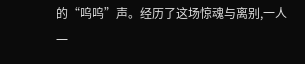的“呜呜”声。经历了这场惊魂与离别,一人一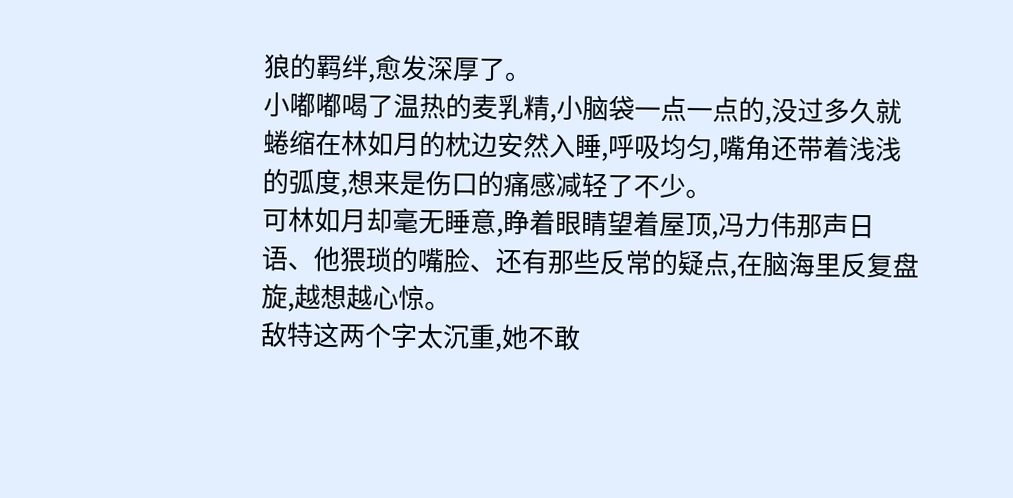狼的羁绊,愈发深厚了。
小嘟嘟喝了温热的麦乳精,小脑袋一点一点的,没过多久就蜷缩在林如月的枕边安然入睡,呼吸均匀,嘴角还带着浅浅的弧度,想来是伤口的痛感减轻了不少。
可林如月却毫无睡意,睁着眼睛望着屋顶,冯力伟那声日语、他猥琐的嘴脸、还有那些反常的疑点,在脑海里反复盘旋,越想越心惊。
敌特这两个字太沉重,她不敢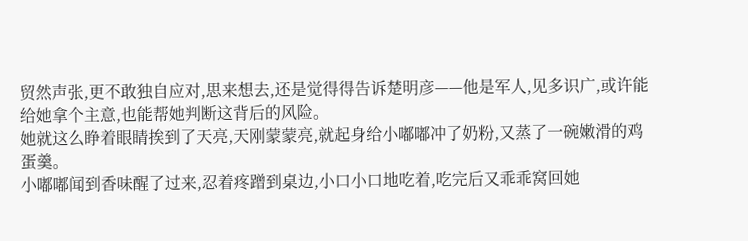贸然声张,更不敢独自应对,思来想去,还是觉得得告诉楚明彦——他是军人,见多识广,或许能给她拿个主意,也能帮她判断这背后的风险。
她就这么睁着眼睛挨到了天亮,天刚蒙蒙亮,就起身给小嘟嘟冲了奶粉,又蒸了一碗嫩滑的鸡蛋羹。
小嘟嘟闻到香味醒了过来,忍着疼蹭到桌边,小口小口地吃着,吃完后又乖乖窝回她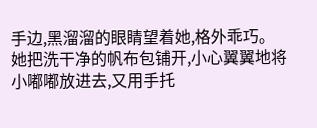手边,黑溜溜的眼睛望着她,格外乖巧。
她把洗干净的帆布包铺开,小心翼翼地将小嘟嘟放进去,又用手托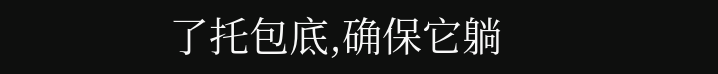了托包底,确保它躺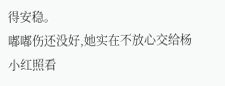得安稳。
嘟嘟伤还没好,她实在不放心交给杨小红照看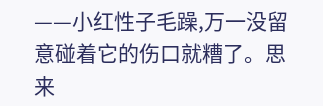——小红性子毛躁,万一没留意碰着它的伤口就糟了。思来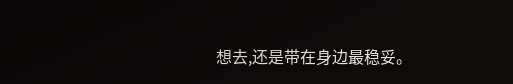想去,还是带在身边最稳妥。